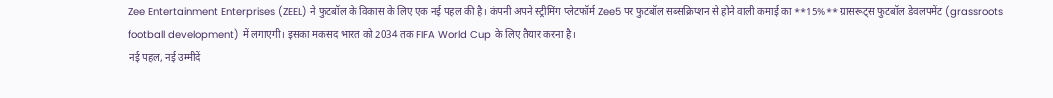Zee Entertainment Enterprises (ZEEL) ने फुटबॉल के विकास के लिए एक नई पहल की है। कंपनी अपने स्ट्रीमिंग प्लेटफॉर्म Zee5 पर फुटबॉल सब्सक्रिप्शन से होने वाली कमाई का **15%** ग्रासरूट्स फुटबॉल डेवलपमेंट (grassroots football development) में लगाएगी। इसका मकसद भारत को 2034 तक FIFA World Cup के लिए तैयार करना है।
नई पहल, नई उम्मीदें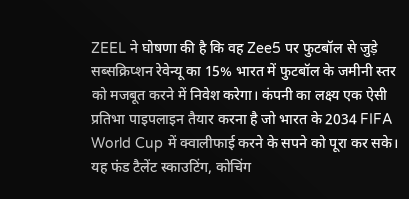ZEEL ने घोषणा की है कि वह Zee5 पर फुटबॉल से जुड़े सब्सक्रिप्शन रेवेन्यू का 15% भारत में फुटबॉल के जमीनी स्तर को मजबूत करने में निवेश करेगा। कंपनी का लक्ष्य एक ऐसी प्रतिभा पाइपलाइन तैयार करना है जो भारत के 2034 FIFA World Cup में क्वालीफाई करने के सपने को पूरा कर सके। यह फंड टैलेंट स्काउटिंग, कोचिंग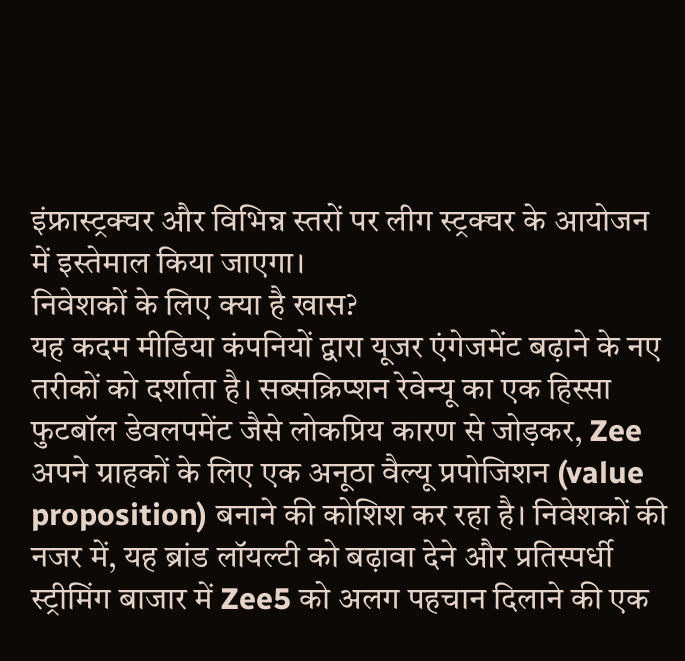इंफ्रास्ट्रक्चर और विभिन्न स्तरों पर लीग स्ट्रक्चर के आयोजन में इस्तेमाल किया जाएगा।
निवेशकों के लिए क्या है खास?
यह कदम मीडिया कंपनियों द्वारा यूजर एंगेजमेंट बढ़ाने के नए तरीकों को दर्शाता है। सब्सक्रिप्शन रेवेन्यू का एक हिस्सा फुटबॉल डेवलपमेंट जैसे लोकप्रिय कारण से जोड़कर, Zee अपने ग्राहकों के लिए एक अनूठा वैल्यू प्रपोजिशन (value proposition) बनाने की कोशिश कर रहा है। निवेशकों की नजर में, यह ब्रांड लॉयल्टी को बढ़ावा देने और प्रतिस्पर्धी स्ट्रीमिंग बाजार में Zee5 को अलग पहचान दिलाने की एक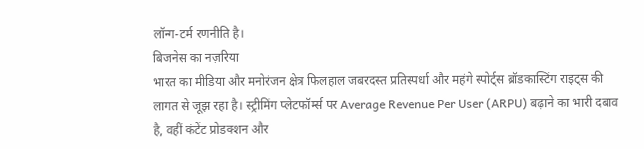लॉन्ग-टर्म रणनीति है।
बिजनेस का नज़रिया
भारत का मीडिया और मनोरंजन क्षेत्र फिलहाल जबरदस्त प्रतिस्पर्धा और महंगे स्पोर्ट्स ब्रॉडकास्टिंग राइट्स की लागत से जूझ रहा है। स्ट्रीमिंग प्लेटफॉर्म्स पर Average Revenue Per User (ARPU) बढ़ाने का भारी दबाव है, वहीं कंटेंट प्रोडक्शन और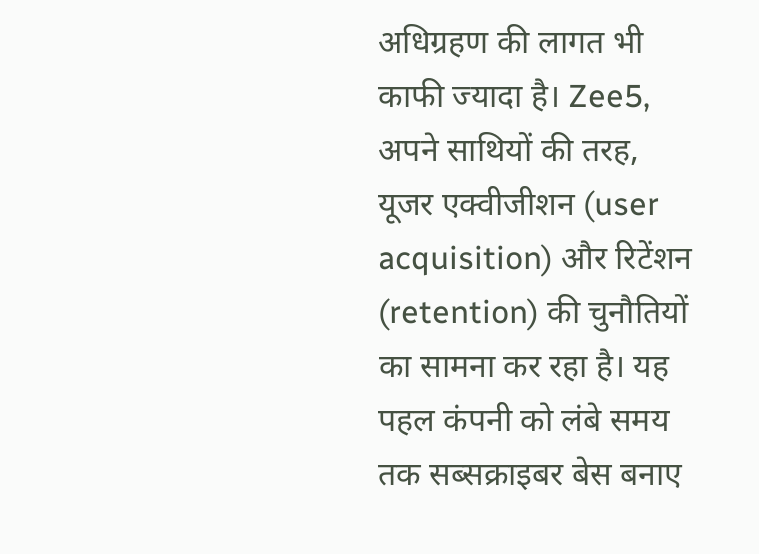अधिग्रहण की लागत भी काफी ज्यादा है। Zee5, अपने साथियों की तरह, यूजर एक्वीजीशन (user acquisition) और रिटेंशन (retention) की चुनौतियों का सामना कर रहा है। यह पहल कंपनी को लंबे समय तक सब्सक्राइबर बेस बनाए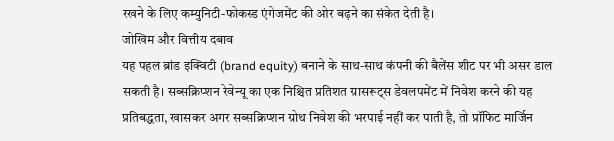रखने के लिए कम्युनिटी-फोकस्ड एंगेजमेंट की ओर बढ़ने का संकेत देती है।
जोखिम और वित्तीय दबाव
यह पहल ब्रांड इक्विटी (brand equity) बनाने के साथ-साथ कंपनी की बैलेंस शीट पर भी असर डाल सकती है। सब्सक्रिप्शन रेवेन्यू का एक निश्चित प्रतिशत ग्रासरूट्स डेवलपमेंट में निवेश करने की यह प्रतिबद्धता, खासकर अगर सब्सक्रिप्शन ग्रोथ निवेश की भरपाई नहीं कर पाती है, तो प्रॉफिट मार्जिन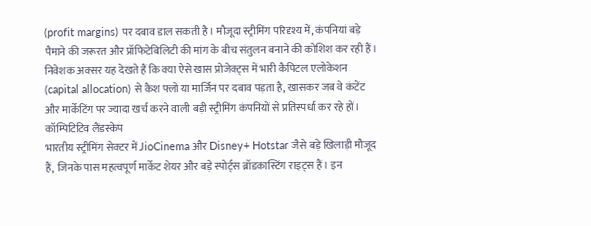(profit margins) पर दबाव डाल सकती है। मौजूदा स्ट्रीमिंग परिदृश्य में, कंपनियां बड़े पैमाने की जरूरत और प्रॉफिटेबिलिटी की मांग के बीच संतुलन बनाने की कोशिश कर रही हैं। निवेशक अक्सर यह देखते हैं कि क्या ऐसे खास प्रोजेक्ट्स में भारी कैपिटल एलोकेशन (capital allocation) से कैश फ्लो या मार्जिन पर दबाव पड़ता है, खासकर जब वे कंटेंट और मार्केटिंग पर ज्यादा खर्च करने वाली बड़ी स्ट्रीमिंग कंपनियों से प्रतिस्पर्धा कर रहे हों।
कॉम्पिटिटिव लैंडस्केप
भारतीय स्ट्रीमिंग सेक्टर में JioCinema और Disney+ Hotstar जैसे बड़े खिलाड़ी मौजूद हैं, जिनके पास महत्वपूर्ण मार्केट शेयर और बड़े स्पोर्ट्स ब्रॉडकास्टिंग राइट्स हैं। इन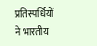प्रतिस्पर्धियों ने भारतीय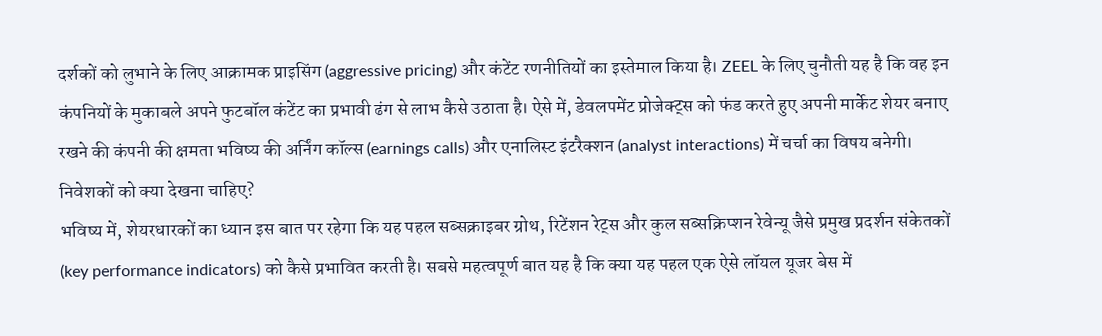दर्शकों को लुभाने के लिए आक्रामक प्राइसिंग (aggressive pricing) और कंटेंट रणनीतियों का इस्तेमाल किया है। ZEEL के लिए चुनौती यह है कि वह इन कंपनियों के मुकाबले अपने फुटबॉल कंटेंट का प्रभावी ढंग से लाभ कैसे उठाता है। ऐसे में, डेवलपमेंट प्रोजेक्ट्स को फंड करते हुए अपनी मार्केट शेयर बनाए रखने की कंपनी की क्षमता भविष्य की अर्निंग कॉल्स (earnings calls) और एनालिस्ट इंटरैक्शन (analyst interactions) में चर्चा का विषय बनेगी।
निवेशकों को क्या देखना चाहिए?
भविष्य में, शेयरधारकों का ध्यान इस बात पर रहेगा कि यह पहल सब्सक्राइबर ग्रोथ, रिटेंशन रेट्स और कुल सब्सक्रिप्शन रेवेन्यू जैसे प्रमुख प्रदर्शन संकेतकों (key performance indicators) को कैसे प्रभावित करती है। सबसे महत्वपूर्ण बात यह है कि क्या यह पहल एक ऐसे लॉयल यूजर बेस में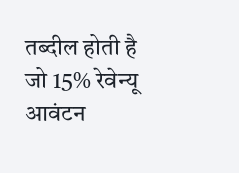तब्दील होती है जो 15% रेवेन्यू आवंटन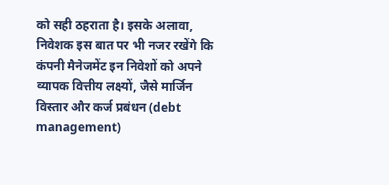को सही ठहराता है। इसके अलावा, निवेशक इस बात पर भी नजर रखेंगे कि कंपनी मैनेजमेंट इन निवेशों को अपने व्यापक वित्तीय लक्ष्यों, जैसे मार्जिन विस्तार और कर्ज प्रबंधन (debt management)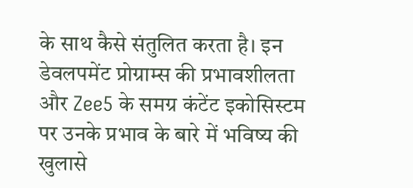के साथ कैसे संतुलित करता है। इन डेवलपमेंट प्रोग्राम्स की प्रभावशीलता और Zee5 के समग्र कंटेंट इकोसिस्टम पर उनके प्रभाव के बारे में भविष्य की खुलासे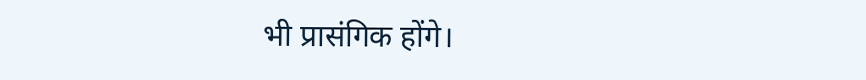भी प्रासंगिक होंगे।